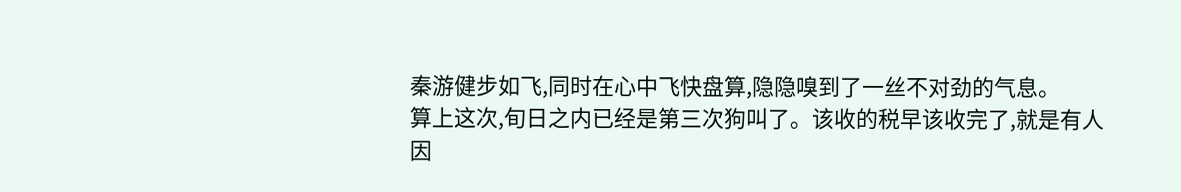秦游健步如飞,同时在心中飞快盘算,隐隐嗅到了一丝不对劲的气息。
算上这次,旬日之内已经是第三次狗叫了。该收的税早该收完了,就是有人因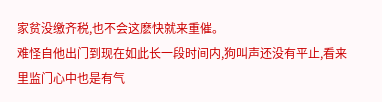家贫没缴齐税,也不会这麽快就来重催。
难怪自他出门到现在如此长一段时间内,狗叫声还没有平止,看来里监门心中也是有气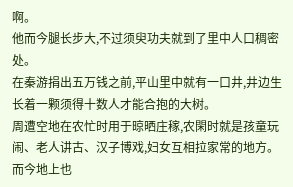啊。
他而今腿长步大,不过须臾功夫就到了里中人口稠密处。
在秦游捐出五万钱之前,平山里中就有一口井,井边生长着一颗须得十数人才能合抱的大树。
周遭空地在农忙时用于晾晒庄稼,农閑时就是孩童玩闹、老人讲古、汉子博戏,妇女互相拉家常的地方。
而今地上也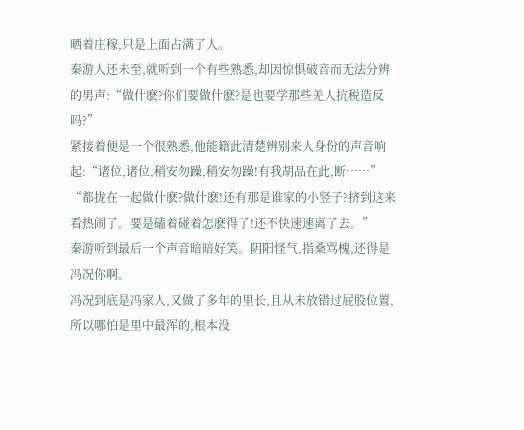晒着庄稼,只是上面占满了人。
秦游人还未至,就听到一个有些熟悉,却因惊惧破音而无法分辨的男声:“做什麽?你们要做什麽?是也要学那些羌人抗税造反吗?”
紧接着便是一个很熟悉,他能籍此清楚辨别来人身份的声音响起:“诸位,诸位,稍安勿躁,稍安勿躁!有我胡品在此,断……”
“都拢在一起做什麽?做什麽!还有那是谁家的小竖子?挤到这来看热闹了。要是磕着碰着怎麽得了!还不快速速离了去。”
秦游听到最后一个声音暗暗好笑。阴阳怪气,指桑骂槐,还得是冯况你啊。
冯况到底是冯家人,又做了多年的里长,且从未放错过屁股位置,所以哪怕是里中最浑的,根本没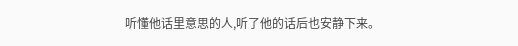听懂他话里意思的人,听了他的话后也安静下来。